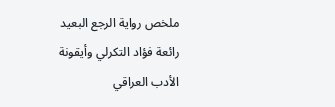ملخص رواية الرجع البعيد رائعة فؤاد التكرلي وأيقونة الأدب العراقي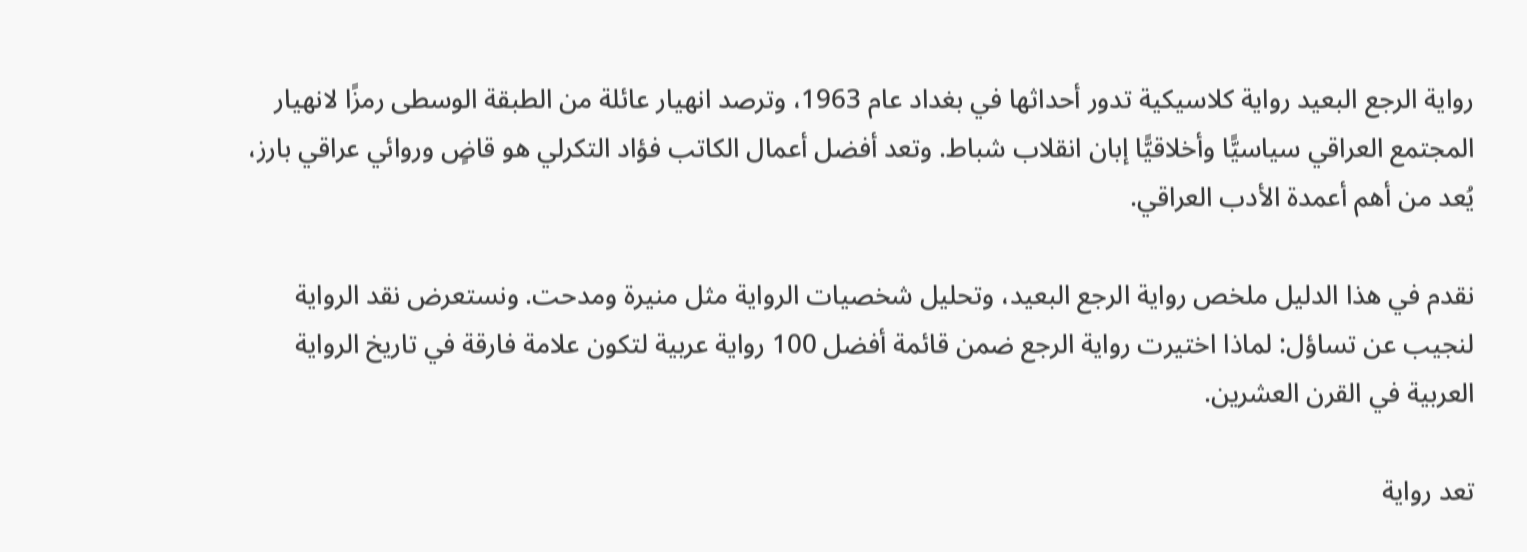رواية الرجع البعيد رواية كلاسيكية تدور أحداثها في بغداد عام 1963، وترصد انهيار عائلة من الطبقة الوسطى رمزًا لانهيار المجتمع العراقي سياسيًّا وأخلاقيًّا إبان انقلاب شباط. وتعد أفضل أعمال الكاتب فؤاد التكرلي هو قاضٍ وروائي عراقي بارز، يُعد من أهم أعمدة الأدب العراقي.

نقدم في هذا الدليل ملخص رواية الرجع البعيد، وتحليل شخصيات الرواية مثل منيرة ومدحت. ونستعرض نقد الرواية لنجيب عن تساؤل: لماذا اختيرت رواية الرجع ضمن قائمة أفضل 100 رواية عربية لتكون علامة فارقة في تاريخ الرواية العربية في القرن العشرين.

تعد رواية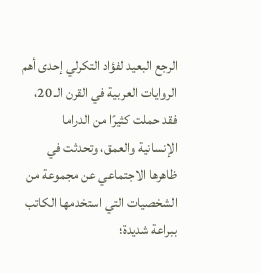الرجع البعيد لفؤاد التكرلي إحدى أهم الروايات العربية في القرن الـ 20، فقد حملت كثيرًا من الدراما الإنسانية والعمق، وتحدثت في ظاهرها الاجتماعي عن مجموعة من الشخصيات التي استخدمها الكاتب ببراعة شديدة؛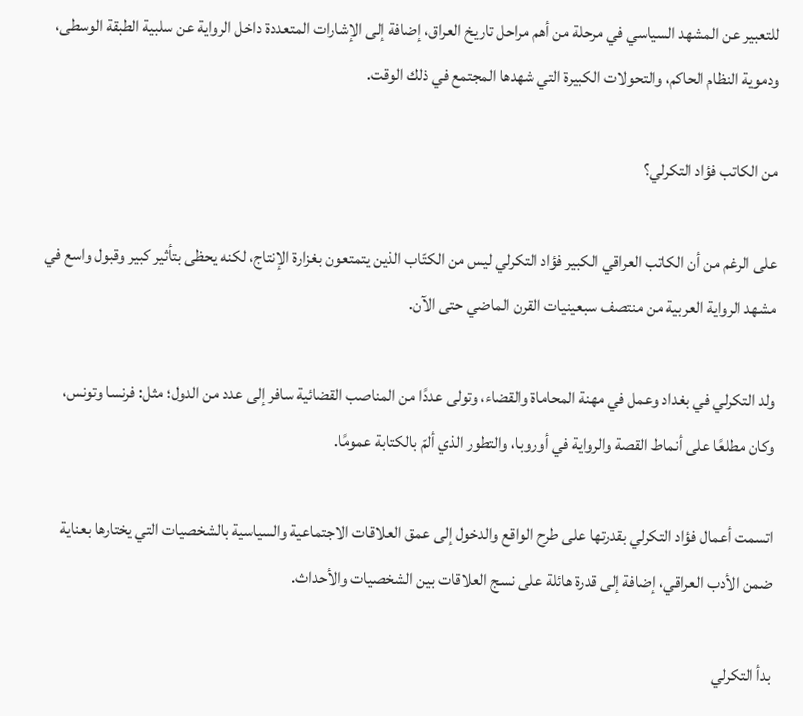للتعبير عن المشهد السياسي في مرحلة من أهم مراحل تاريخ العراق، إضافة إلى الإشارات المتعددة داخل الرواية عن سلبية الطبقة الوسطى، ودموية النظام الحاكم، والتحولات الكبيرة التي شهدها المجتمع في ذلك الوقت.

من الكاتب فؤاد التكرلي؟

على الرغم من أن الكاتب العراقي الكبير فؤاد التكرلي ليس من الكتّاب الذين يتمتعون بغزارة الإنتاج، لكنه يحظى بتأثير كبير وقبول واسع في مشهد الرواية العربية من منتصف سبعينيات القرن الماضي حتى الآن.

ولد التكرلي في بغداد وعمل في مهنة المحاماة والقضاء، وتولى عددًا من المناصب القضائية سافر إلى عدد من الدول؛ مثل: فرنسا وتونس، وكان مطلعًا على أنماط القصة والرواية في أوروبا، والتطور الذي ألمّ بالكتابة عمومًا.

اتسمت أعمال فؤاد التكرلي بقدرتها على طرح الواقع والدخول إلى عمق العلاقات الاجتماعية والسياسية بالشخصيات التي يختارها بعناية ضمن الأدب العراقي، إضافة إلى قدرة هائلة على نسج العلاقات بين الشخصيات والأحداث.

بدأ التكرلي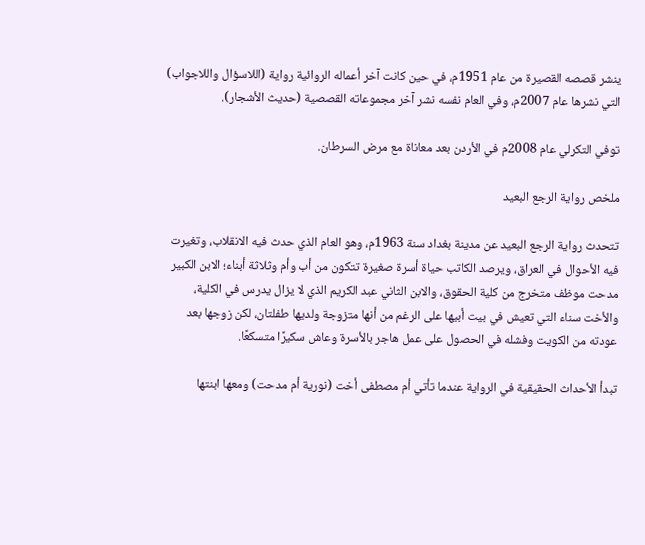ينشر قصصه القصيرة من عام 1951م، في حين كانت آخر أعماله الروائية رواية (اللاسؤال واللاجواب) التي نشرها عام 2007م، وفي العام نفسه نشر آخر مجموعاته القصصية (حديث الأشجار).

توفي التكرلي عام 2008م في الأردن بعد معاناة مع مرض السرطان.

ملخص رواية الرجع البعيد

تتحدث رواية الرجع البعيد عن مدينة بغداد سنة 1963م، وهو العام الذي حدث فيه الانقلاب، وتغيرت فيه الأحوال في العراق، ويرصد الكاتب حياة أسرة صغيرة تتكون من أب وأم وثلاثة أبناء؛ الابن الكبير مدحت موظف متخرج من كلية الحقوق، والابن الثاني عبد الكريم الذي لا يزال يدرس في الكلية، والأخت سناء التي تعيش في بيت أبيها على الرغم من أنها متزوجة ولديها طفلتان، لكن زوجها بعد عودته من الكويت وفشله في الحصول على عمل هاجر بالأسرة وعاش سكيرًا متسكعًا.

تبدأ الأحداث الحقيقية في الرواية عندما تأتي أم مصطفى أخت (نورية أم مدحت) ومعها ابنتها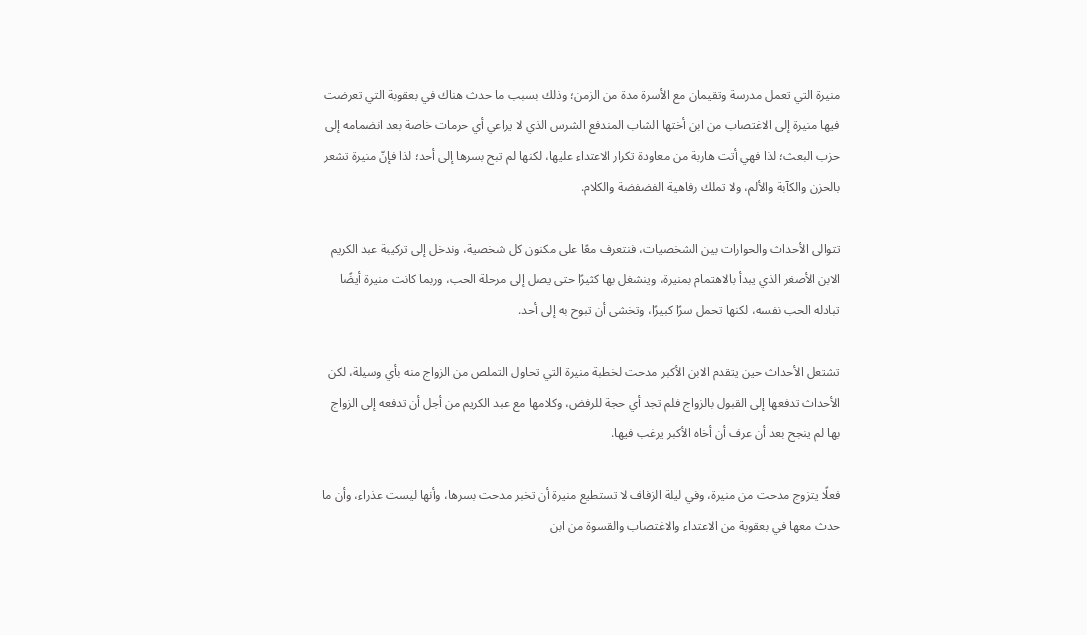منيرة التي تعمل مدرسة وتقيمان مع الأسرة مدة من الزمن؛ وذلك بسبب ما حدث هناك في بعقوبة التي تعرضت فيها منيرة إلى الاغتصاب من ابن أختها الشاب المندفع الشرس الذي لا يراعي أي حرمات خاصة بعد انضمامه إلى حزب البعث؛ لذا فهي أتت هاربة من معاودة تكرار الاعتداء عليها، لكنها لم تبح بسرها إلى أحد؛ لذا فإنّ منيرة تشعر بالحزن والكآبة والألم، ولا تملك رفاهية الفضفضة والكلام.

تتوالى الأحداث والحوارات بين الشخصيات، فنتعرف معًا على مكنون كل شخصية، وندخل إلى تركيبة عبد الكريم الابن الأصغر الذي يبدأ بالاهتمام بمنيرة، وينشغل بها كثيرًا حتى يصل إلى مرحلة الحب، وربما كانت منيرة أيضًا تبادله الحب نفسه، لكنها تحمل سرًا كبيرًا، وتخشى أن تبوح به إلى أحد.

تشتعل الأحداث حين يتقدم الابن الأكبر مدحت لخطبة منيرة التي تحاول التملص من الزواج منه بأي وسيلة، لكن الأحداث تدفعها إلى القبول بالزواج فلم تجد أي حجة للرفض، وكلامها مع عبد الكريم من أجل أن تدفعه إلى الزواج بها لم ينجح بعد أن عرف أن أخاه الأكبر يرغب فيها.

فعلًا يتزوج مدحت من منيرة، وفي ليلة الزفاف لا تستطيع منيرة أن تخبر مدحت بسرها، وأنها ليست عذراء، وأن ما حدث معها في بعقوبة من الاعتداء والاغتصاب والقسوة من ابن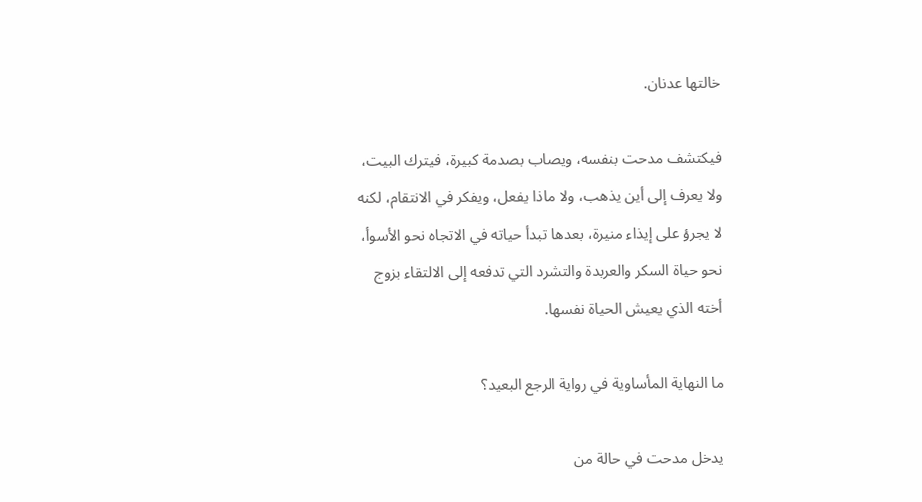خالتها عدنان.

فيكتشف مدحت بنفسه، ويصاب بصدمة كبيرة، فيترك البيت، ولا يعرف إلى أين يذهب، ولا ماذا يفعل، ويفكر في الانتقام، لكنه لا يجرؤ على إيذاء منيرة، بعدها تبدأ حياته في الاتجاه نحو الأسوأ، نحو حياة السكر والعربدة والتشرد التي تدفعه إلى الالتقاء بزوج أخته الذي يعيش الحياة نفسها.

ما النهاية المأساوية في رواية الرجع البعيد؟

يدخل مدحت في حالة من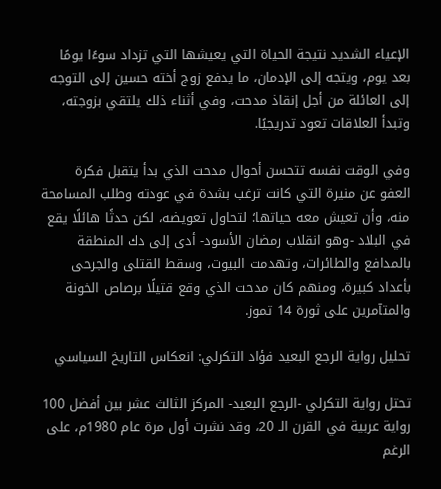الإعياء الشديد نتيجة الحياة التي يعيشها التي تزداد سوءًا يومًا بعد يوم، ويتجه إلى الإدمان، ما يدفع زوج أخته حسين إلى التوجه إلى العائلة من أجل إنقاذ مدحت، وفي أثناء ذلك يلتقي بزوجته، وتبدأ العلاقات تعود تدريجيًا.

وفي الوقت نفسه تتحسن أحوال مدحت الذي بدأ يتقبل فكرة العفو عن منيرة التي كانت ترغب بشدة في عودته وطلب المسامحة منه، وأن تعيش معه حياتها؛ لتحاول تعويضه، لكن حدثًا هائلًا يقع في البلاد -وهو انقلاب رمضان الأسود- أدى إلى دك المنطقة بالمدافع والطائرات، وتهدمت البيوت، وسقط القتلى والجرحى بأعداد كبيرة، ومنهم كان مدحت الذي وقع قتيلًا برصاص الخونة والمتآمرين على ثورة 14 تموز.

تحليل رواية الرجع البعيد فؤاد التكرلي: انعكاس التاريخ السياسي

تحتل رواية التكرلي -الرجع البعيد- المركز الثالث عشر بين أفضل 100 رواية عربية في القرن الـ 20، وقد نشرت أول مرة عام 1980م، على الرغم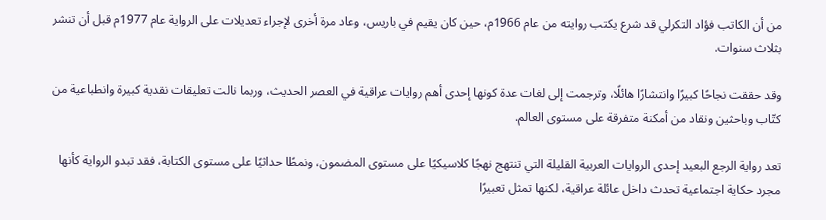من أن الكاتب فؤاد التكرلي قد شرع يكتب روايته من عام 1966م، حين كان يقيم في باريس، وعاد مرة أخرى لإجراء تعديلات على الرواية عام 1977م قبل أن تنشر بثلاث سنوات.

وقد حققت نجاحًا كبيرًا وانتشارًا هائلًا، وترجمت إلى لغات عدة كونها إحدى أهم روايات عراقية في العصر الحديث، وربما نالت تعليقات نقدية كبيرة وانطباعية من كتّاب وباحثين ونقاد من أمكنة متفرقة على مستوى العالم.

تعد رواية الرجع البعيد إحدى الروايات العربية القليلة التي تنتهج نهجًا كلاسيكيًا على مستوى المضمون، ونمطًا حداثيًا على مستوى الكتابة، فقد تبدو الرواية كأنها مجرد حكاية اجتماعية تحدث داخل عائلة عراقية، لكنها تمثل تعبيرًا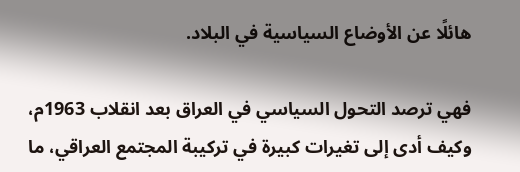هائلًا عن الأوضاع السياسية في البلاد.

فهي ترصد التحول السياسي في العراق بعد انقلاب 1963م، وكيف أدى إلى تغيرات كبيرة في تركيبة المجتمع العراقي، ما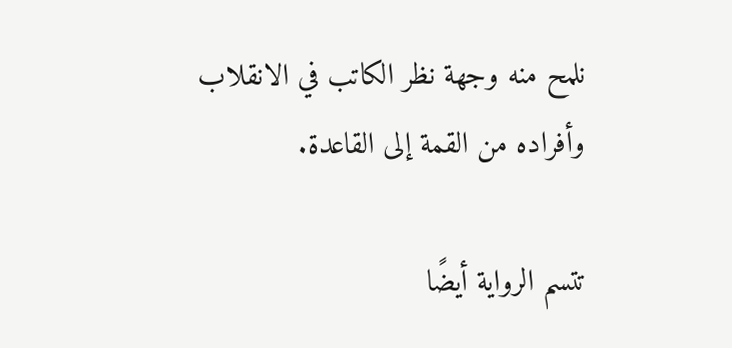نلمح منه وجهة نظر الكاتب في الانقلاب وأفراده من القمة إلى القاعدة.

تتسم الرواية أيضًا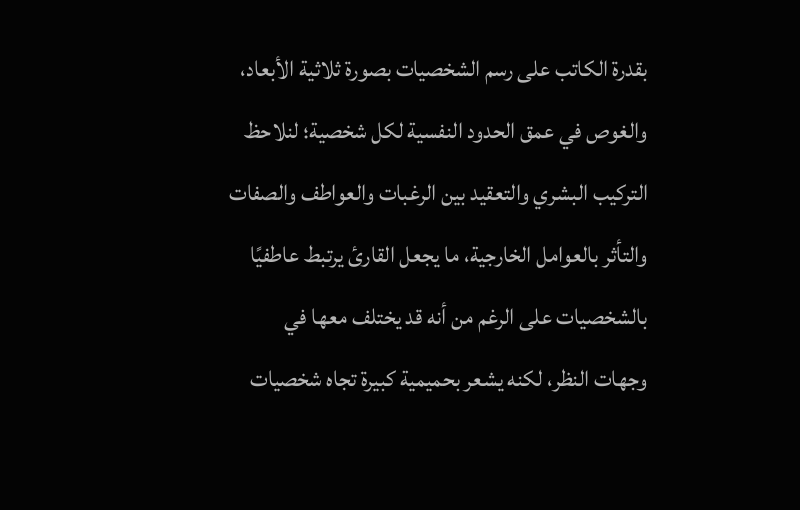بقدرة الكاتب على رسم الشخصيات بصورة ثلاثية الأبعاد، والغوص في عمق الحدود النفسية لكل شخصية؛ لنلاحظ التركيب البشري والتعقيد بين الرغبات والعواطف والصفات والتأثر بالعوامل الخارجية، ما يجعل القارئ يرتبط عاطفيًا بالشخصيات على الرغم من أنه قد يختلف معها في وجهات النظر، لكنه يشعر بحميمية كبيرة تجاه شخصيات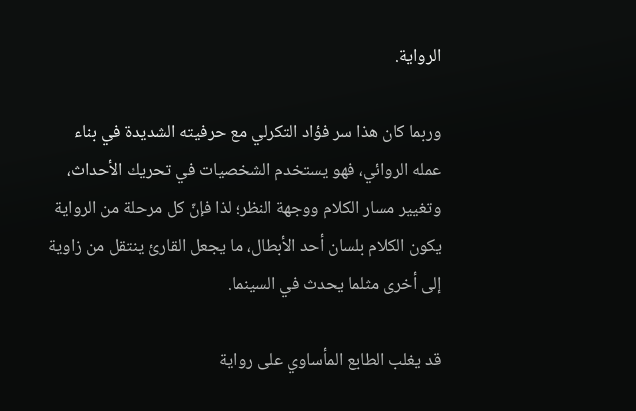الرواية.

وربما كان هذا سر فؤاد التكرلي مع حرفيته الشديدة في بناء عمله الروائي، فهو يستخدم الشخصيات في تحريك الأحداث، وتغيير مسار الكلام ووجهة النظر؛ لذا فإنّ كل مرحلة من الرواية يكون الكلام بلسان أحد الأبطال، ما يجعل القارئ ينتقل من زاوية إلى أخرى مثلما يحدث في السينما.

قد يغلب الطابع المأساوي على رواية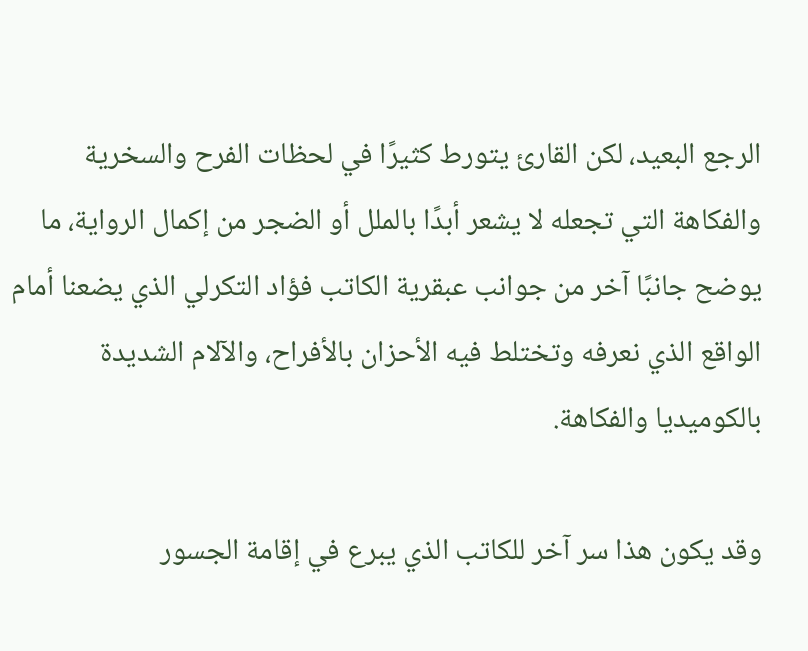الرجع البعيد، لكن القارئ يتورط كثيرًا في لحظات الفرح والسخرية والفكاهة التي تجعله لا يشعر أبدًا بالملل أو الضجر من إكمال الرواية، ما يوضح جانبًا آخر من جوانب عبقرية الكاتب فؤاد التكرلي الذي يضعنا أمام الواقع الذي نعرفه وتختلط فيه الأحزان بالأفراح، والآلام الشديدة بالكوميديا والفكاهة.

وقد يكون هذا سر آخر للكاتب الذي يبرع في إقامة الجسور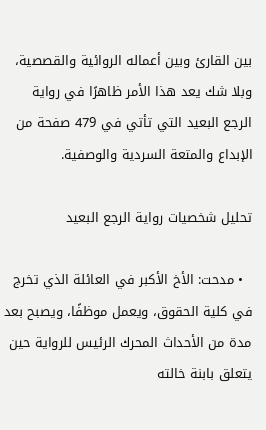بين القارئ وبين أعماله الروائية والقصصية، وبلا شك يعد هذا الأمر ظاهرًا في رواية الرجع البعيد التي تأتي في 479 صفحة من الإبداع والمتعة السردية والوصفية.

تحليل شخصيات رواية الرجع البعيد

  • مدحت: الأخ الأكبر في العائلة الذي تخرج في كلية الحقوق، ويعمل موظفًا، ويصبح بعد مدة من الأحداث المحرك الرئيس للرواية حين يتعلق بابنة خالته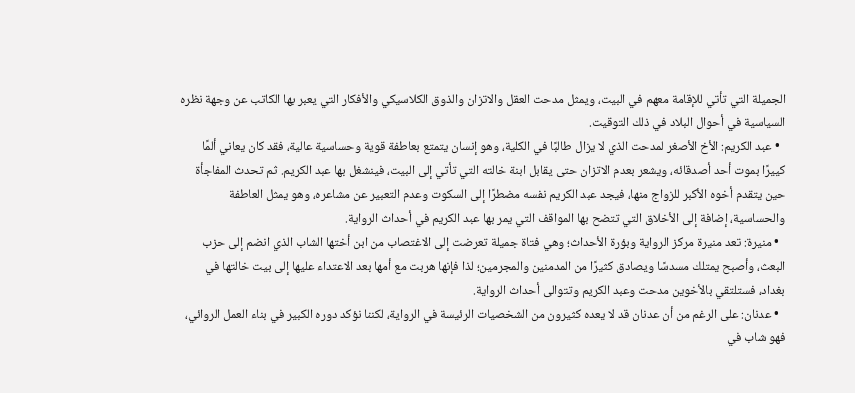الجميلة التي تأتي للإقامة معهم في البيت، ويمثل مدحت العقل والاتزان والذوق الكلاسيكي والأفكار التي يعبر بها الكاتب عن وجهة نظره السياسية في أحوال البلاد في ذلك التوقيت.
  • عبد الكريم: الأخ الأصغر لمدحت الذي لا يزال طالبًا في الكلية، وهو إنسان يتمتع بعاطفة قوية وحساسية عالية، فقد كان يعاني ألمًا كييرًا بموت أحد أصدقائه، ويشعر بعدم الاتزان حتى يقابل ابنة خالته التي تأتي إلى البيت، فينشغل بها عبد الكريم. ثم تحدث المفاجأة حين يتقدم أخوه الأكبر للزواج منها، فيجد عبد الكريم نفسه مضطرًا إلى السكوت وعدم التعبير عن مشاعره، وهو يمثل العاطفة والحساسية، إضافة إلى الأخلاق التي تتضح بها المواقف التي يمر بها عبد الكريم في أحداث الرواية.
  • منيرة: تعد منيرة مركز الرواية وبؤرة الأحداث؛ وهي فتاة جميلة تعرضت إلى الاغتصاب من ابن أختها الشاب الذي انضم إلى حزب البعث، وأصبح يمتلك مسدسًا ويصادق كثيرًا من المدمنين والمجرمين؛ لذا فإنها هربت مع أمها بعد الاعتداء عليها إلى بيت خالتها في بغداد، فستلتقي بالأخوين مدحت وعبد الكريم وتتوالى أحداث الرواية.
  • عدنان: على الرغم من أن عدنان قد لا يعده كثيرون من الشخصيات الرئيسة في الرواية، لكننا نؤكد دوره الكبير في بناء العمل الروائي، فهو شاب في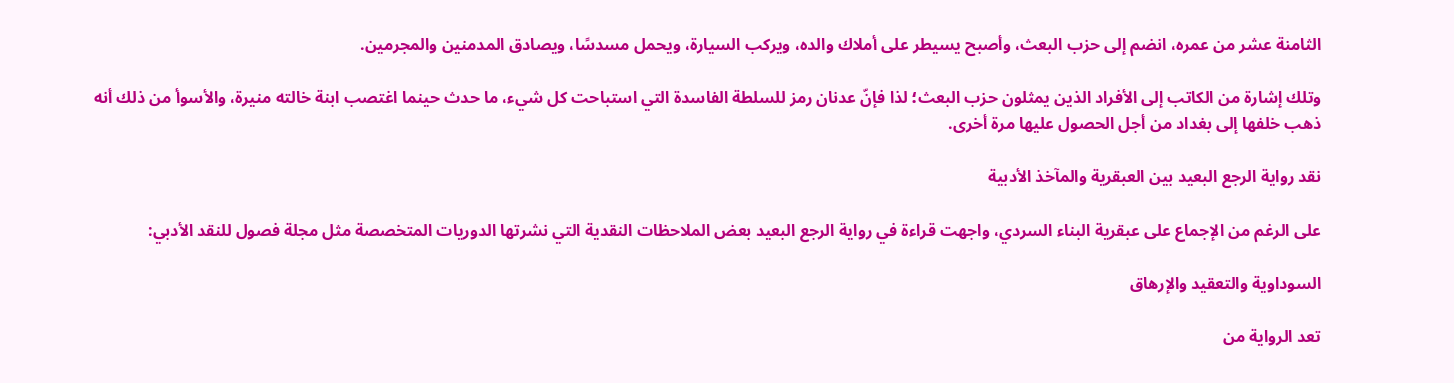الثامنة عشر من عمره، انضم إلى حزب البعث، وأصبح يسيطر على أملاك والده، ويركب السيارة، ويحمل مسدسًا، ويصادق المدمنين والمجرمين.

وتلك إشارة من الكاتب إلى الأفراد الذين يمثلون حزب البعث؛ لذا فإنّ عدنان رمز للسلطة الفاسدة التي استباحت كل شيء، ما حدث حينما اغتصب ابنة خالته منيرة، والأسوأ من ذلك أنه ذهب خلفها إلى بغداد من أجل الحصول عليها مرة أخرى.

نقد رواية الرجع البعيد بين العبقرية والمآخذ الأدبية

على الرغم من الإجماع على عبقرية البناء السردي، واجهت قراءة في رواية الرجع البعيد بعض الملاحظات النقدية التي نشرتها الدوريات المتخصصة مثل مجلة فصول للنقد الأدبي:

السوداوية والتعقيد والإرهاق

تعد الرواية من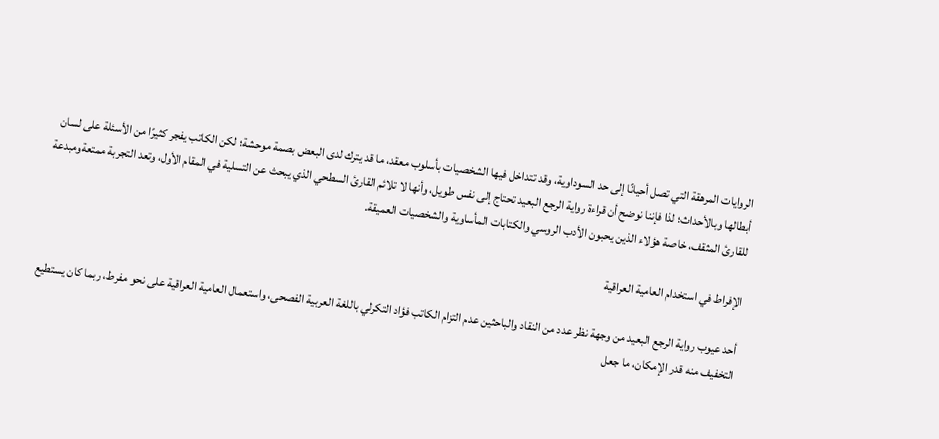الروايات المرهقة التي تصل أحيانًا إلى حد السوداوية، وقد تتداخل فيها الشخصيات بأسلوب معقد، ما قد يترك لدى البعض بصمة موحشة؛ لكن الكاتب يفجر كثيرًا من الأسئلة على لسان أبطالها وبالأحداث؛ لذا فإننا نوضح أن قراءة رواية الرجع البعيد تحتاج إلى نفس طويل، وأنها لا تلائم القارئ السطحي الذي يبحث عن التسلية في المقام الأول، وتعد التجربة ممتعةومبدعة للقارئ المثقف، خاصة هؤلاء الذين يحبون الأدب الروسي والكتابات المأساوية والشخصيات العميقة.

الإفراط في استخدام العامية العراقية

أحد عيوب رواية الرجع البعيد من وجهة نظر عدد من النقاد والباحثين عدم التزام الكاتب فؤاد التكرلي باللغة العربية الفصحى، واستعمال العامية العراقية على نحو مفرط، ربما كان يستطيع التخفيف منه قدر الإمكان، ما جعل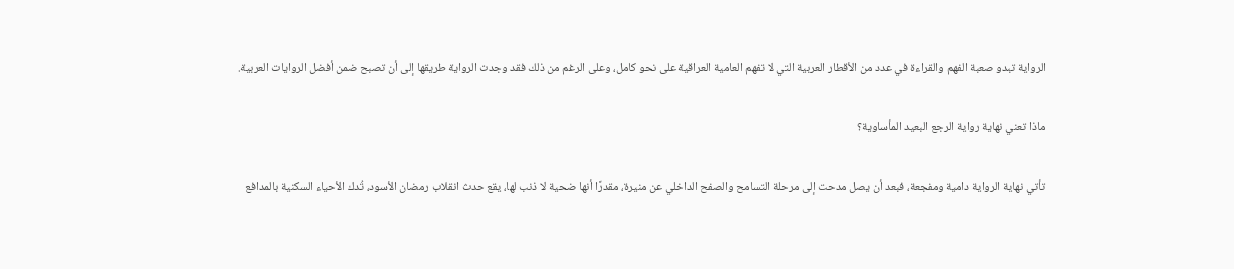الرواية تبدو صعبة الفهم والقراءة في عدد من الأقطار العربية التي لا تفهم العامية العراقية على نحو كامل، وعلى الرغم من ذلك فقد وجدت الرواية طريقها إلى أن تصبح ضمن أفضل الروايات العربية.

ماذا تعني نهاية رواية الرجع البعيد المأساوية؟

تأتي نهاية الرواية دامية ومفجعة، فبعد أن يصل مدحت إلى مرحلة التسامح والصفح الداخلي عن منيرة، مقدرًا أنها ضحية لا ذنب لها، يقع حدث انقلاب رمضان الأسود، تُدك الأحياء السكنية بالمدافع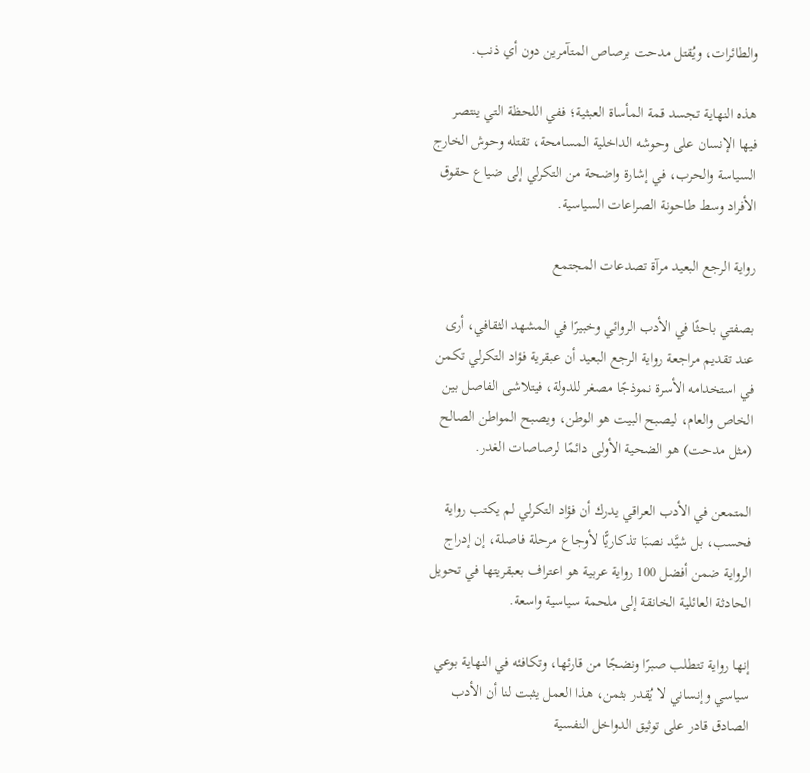والطائرات، ويُقتل مدحت برصاص المتآمرين دون أي ذنب.

هذه النهاية تجسد قمة المأساة العبثية؛ ففي اللحظة التي ينتصر فيها الإنسان على وحوشه الداخلية المسامحة، تقتله وحوش الخارج السياسة والحرب، في إشارة واضحة من التكرلي إلى ضياع حقوق الأفراد وسط طاحونة الصراعات السياسية.

رواية الرجع البعيد مرآة تصدعات المجتمع

بصفتي باحثًا في الأدب الروائي وخبيرًا في المشهد الثقافي، أرى عند تقديم مراجعة رواية الرجع البعيد أن عبقرية فؤاد التكرلي تكمن في استخدامه الأسرة نموذجًا مصغر للدولة، فيتلاشى الفاصل بين الخاص والعام، ليصبح البيت هو الوطن، ويصبح المواطن الصالح (مثل مدحت) هو الضحية الأولى دائمًا لرصاصات الغدر.

المتمعن في الأدب العراقي يدرك أن فؤاد التكرلي لم يكتب رواية فحسب، بل شيَّد نصبَا تذكاريًّا لأوجاع مرحلة فاصلة، إن إدراج الرواية ضمن أفضل 100 رواية عربية هو اعتراف بعبقريتها في تحويل الحادثة العائلية الخانقة إلى ملحمة سياسية واسعة.

إنها رواية تتطلب صبرًا ونضجًا من قارئها، وتكافئه في النهاية بوعي سياسي وإنساني لا يُقدر بثمن، هذا العمل يثبت لنا أن الأدب الصادق قادر على توثيق الدواخل النفسية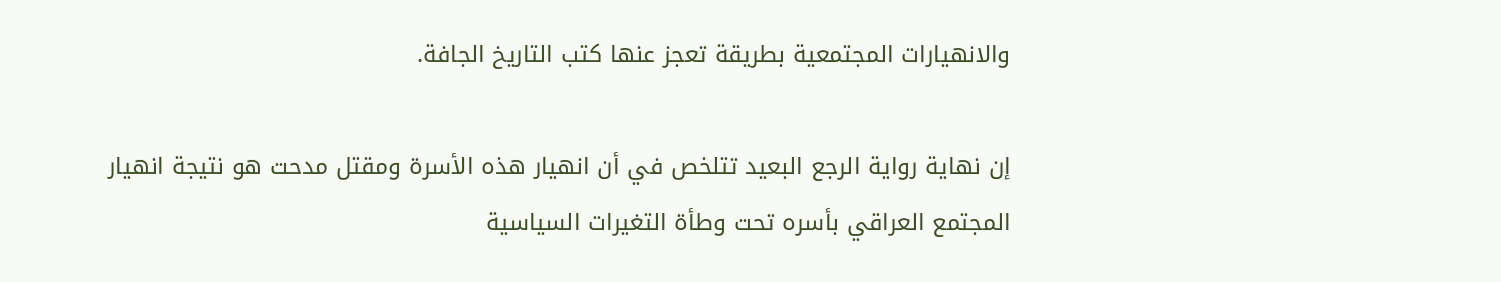والانهيارات المجتمعية بطريقة تعجز عنها كتب التاريخ الجافة.

إن نهاية رواية الرجع البعيد تتلخص في أن انهيار هذه الأسرة ومقتل مدحت هو نتيجة انهيار المجتمع العراقي بأسره تحت وطأة التغيرات السياسية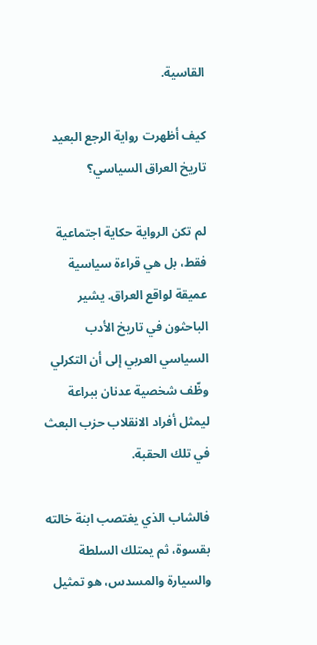القاسية.

كيف أظهرت رواية الرجع البعيد تاريخ العراق السياسي؟

لم تكن الرواية حكاية اجتماعية فقط، بل هي قراءة سياسية عميقة لواقع العراق. يشير الباحثون في تاريخ الأدب السياسي العربي إلى أن التكرلي وظّف شخصية عدنان ببراعة ليمثل أفراد الانقلاب حزب البعث في تلك الحقبة.

فالشاب الذي يغتصب ابنة خالته بقسوة، ثم يمتلك السلطة والسيارة والمسدس، هو تمثيل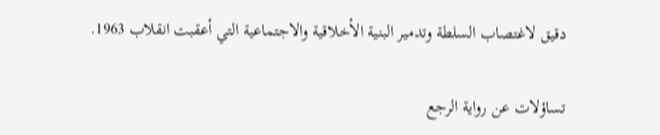دقيق لاغتصاب السلطة وتدمير البنية الأخلاقية والاجتماعية التي أعقبت انقلاب 1963.

تساؤلات عن رواية الرجع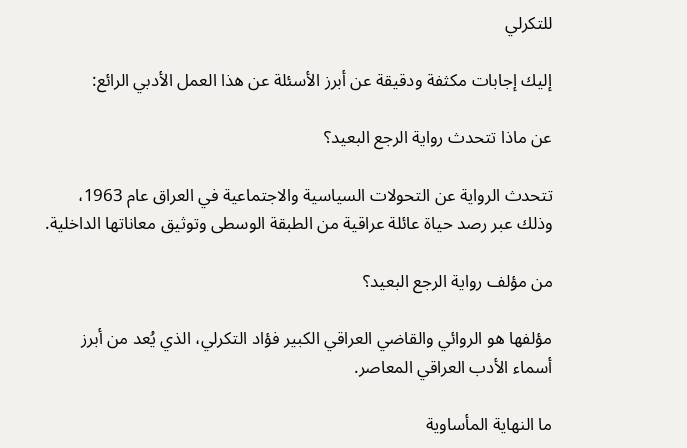للتكرلي

إليك إجابات مكثفة ودقيقة عن أبرز الأسئلة عن هذا العمل الأدبي الرائع:

عن ماذا تتحدث رواية الرجع البعيد؟

تتحدث الرواية عن التحولات السياسية والاجتماعية في العراق عام 1963، وذلك عبر رصد حياة عائلة عراقية من الطبقة الوسطى وتوثيق معاناتها الداخلية.

من مؤلف رواية الرجع البعيد؟

مؤلفها هو الروائي والقاضي العراقي الكبير فؤاد التكرلي، الذي يُعد من أبرز أسماء الأدب العراقي المعاصر.

ما النهاية المأساوية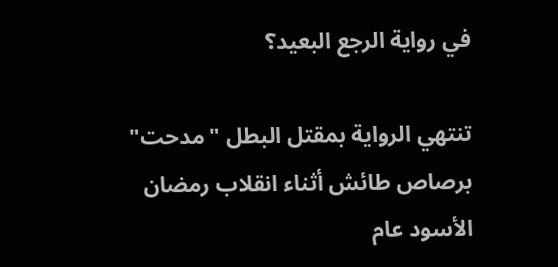في رواية الرجع البعيد؟

تنتهي الرواية بمقتل البطل "مدحت" برصاص طائش أثناء انقلاب رمضان الأسود عام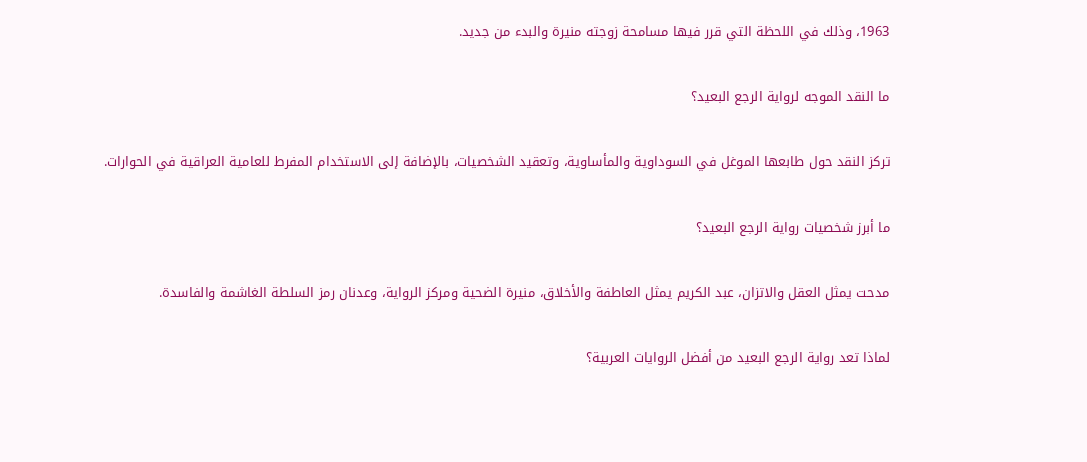1963، وذلك في اللحظة التي قرر فيها مسامحة زوجته منيرة والبدء من جديد.

ما النقد الموجه لرواية الرجع البعيد؟

تركز النقد حول طابعها الموغل في السوداوية والمأساوية، وتعقيد الشخصيات، بالإضافة إلى الاستخدام المفرط للعامية العراقية في الحوارات.

ما أبرز شخصيات رواية الرجع البعيد؟

مدحت يمثل العقل والاتزان، عبد الكريم يمثل العاطفة والأخلاق، منيرة الضحية ومركز الرواية، وعدنان رمز السلطة الغاشمة والفاسدة.

لماذا تعد رواية الرجع البعيد من أفضل الروايات العربية؟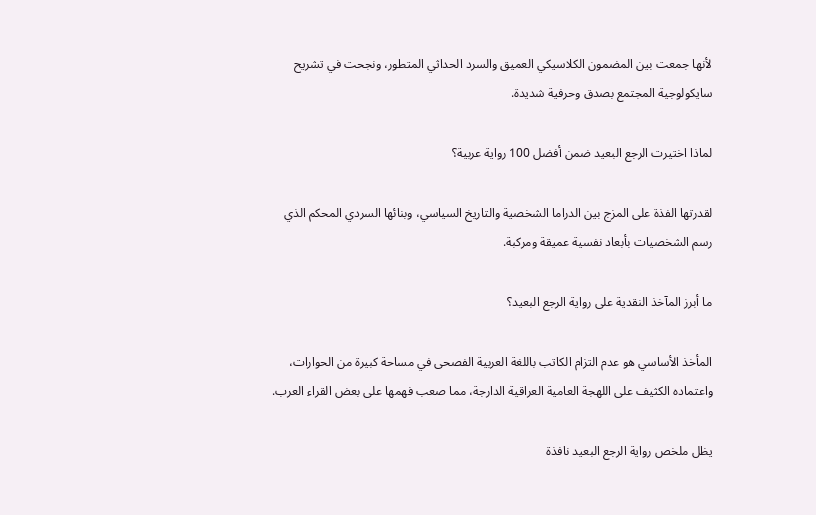لأنها جمعت بين المضمون الكلاسيكي العميق والسرد الحداثي المتطور، ونجحت في تشريح سايكولوجية المجتمع بصدق وحرفية شديدة.

لماذا اختيرت الرجع البعيد ضمن أفضل 100 رواية عربية؟

لقدرتها الفذة على المزج بين الدراما الشخصية والتاريخ السياسي، وبنائها السردي المحكم الذي رسم الشخصيات بأبعاد نفسية عميقة ومركبة.

ما أبرز المآخذ النقدية على رواية الرجع البعيد؟

المأخذ الأساسي هو عدم التزام الكاتب باللغة العربية الفصحى في مساحة كبيرة من الحوارات، واعتماده الكثيف على اللهجة العامية العراقية الدارجة، مما صعب فهمها على بعض القراء العرب.

يظل ملخص رواية الرجع البعيد نافذة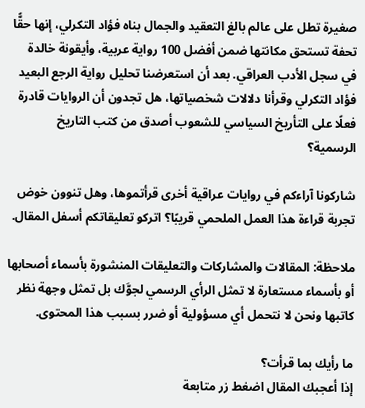صغيرة تطل على عالم بالغ التعقيد والجمال بناه فؤاد التكرلي، إنها حقًّا تحفة تستحق مكانتها ضمن أفضل 100 رواية عربية، وأيقونة خالدة في سجل الأدب العراقي. بعد أن استعرضنا تحليل رواية الرجع البعيد فؤاد التكرلي وقرأنا دلالات شخصياتها، هل تجدون أن الروايات قادرة فعلًا على التأريخ السياسي للشعوب أصدق من كتب التاريخ الرسمية؟

شاركونا آراءكم في روايات عراقية أخرى قرأتموها، وهل تنوون خوض تجربة قراءة هذا العمل الملحمي قريبًا؟ اتركو تعليقاتكم أسفل المقال.

ملاحظة: المقالات والمشاركات والتعليقات المنشورة بأسماء أصحابها أو بأسماء مستعارة لا تمثل الرأي الرسمي لجوَّك بل تمثل وجهة نظر كاتبها ونحن لا نتحمل أي مسؤولية أو ضرر بسبب هذا المحتوى.

ما رأيك بما قرأت؟
إذا أعجبك المقال اضغط زر متابعة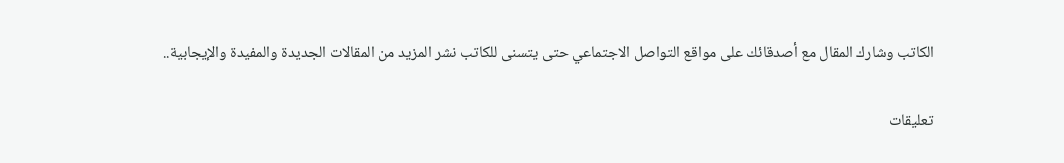الكاتب وشارك المقال مع أصدقائك على مواقع التواصل الاجتماعي حتى يتسنى للكاتب نشر المزيد من المقالات الجديدة والمفيدة والإيجابية..

تعليقات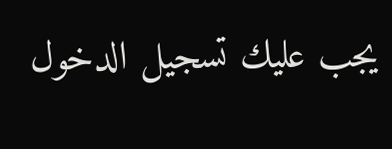يجب عليك تسجيل الدخول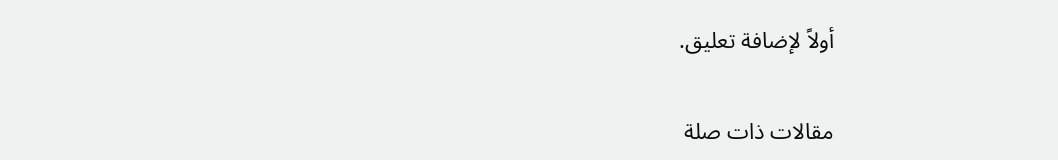أولاً لإضافة تعليق.

مقالات ذات صلة